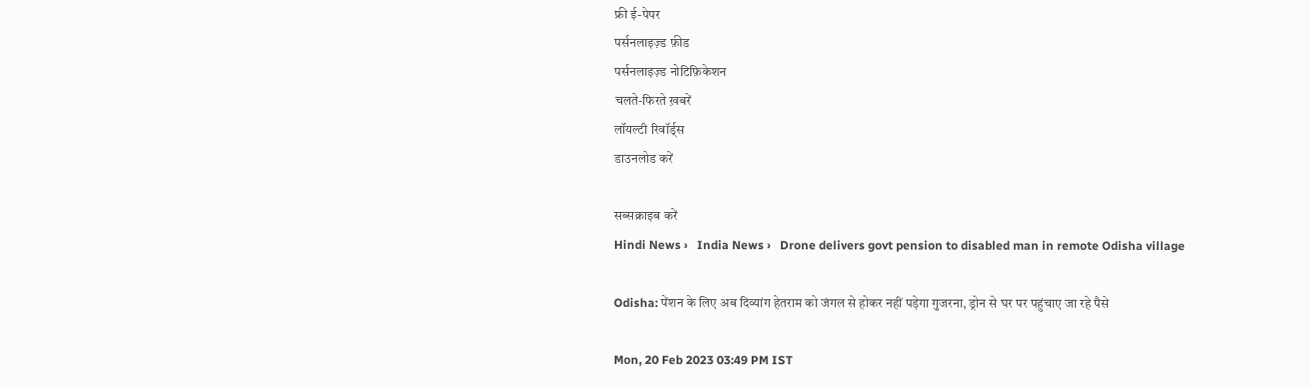फ्री ई-पेपर
पर्सनलाइज़्ड फ़ीड
पर्सनलाइज़्ड नोटिफ़िकेशन
चलते-फिरते ख़बरें
लॉयल्टी रिवॉर्ड्स
डाउनलोड करें

सब्सक्राइब करें
Hindi News ›   India News ›   Drone delivers govt pension to disabled man in remote Odisha village

Odisha: पेंशन के लिए अब दिव्यांग हेतराम को जंगल से होकर नहीं पड़ेगा गुजरना, ड्रोन से घर पर पहुंचाए जा रहे पैसे

Mon, 20 Feb 2023 03:49 PM IST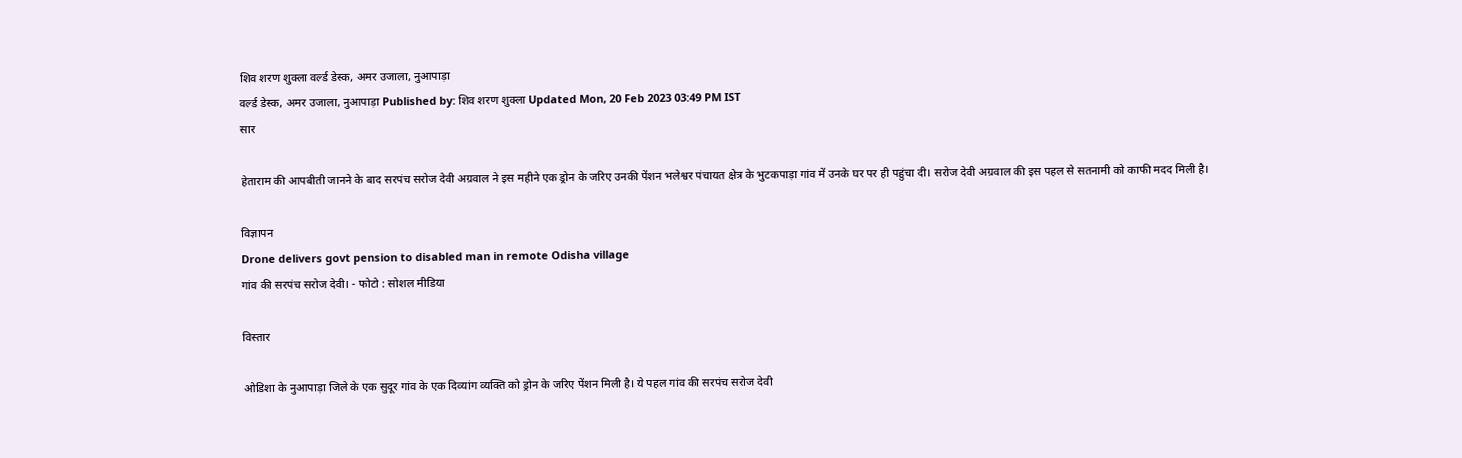शिव शरण शुक्ला वर्ल्ड डेस्क, अमर उजाला, नुआपाड़ा
वर्ल्ड डेस्क, अमर उजाला, नुआपाड़ा Published by: शिव शरण शुक्ला Updated Mon, 20 Feb 2023 03:49 PM IST
सार

हेताराम की आपबीती जानने के बाद सरपंच सरोज देवी अग्रवाल ने इस महीने एक ड्रोन के जरिए उनकी पेंशन भलेश्वर पंचायत क्षेत्र के भुटकपाड़ा गांव में उनके घर पर ही पहुंचा दी। सरोज देवी अग्रवाल की इस पहल से सतनामी को काफी मदद मिली है।

विज्ञापन
Drone delivers govt pension to disabled man in remote Odisha village
गांव की सरपंच सरोज देवी। - फोटो : सोशल मीडिया

विस्तार

ओडिशा के नुआपाड़ा जिले के एक सुदूर गांव के एक दिव्यांग व्यक्ति को ड्रोन के जरिए पेंशन मिली है। ये पहल गांव की सरपंच सरोज देवी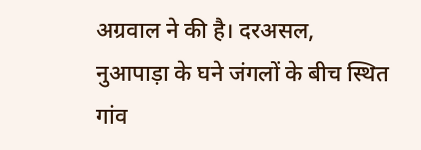अग्रवाल ने की है। दरअसल, नुआपाड़ा के घने जंगलों के बीच स्थित गांव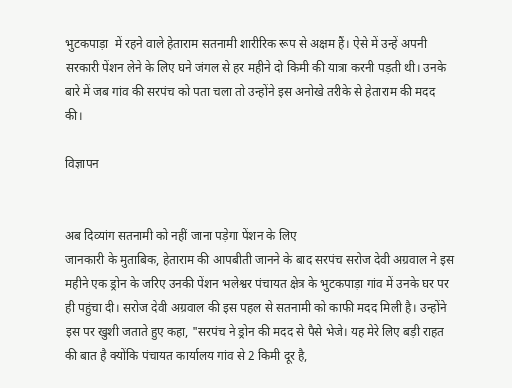भुटकपाड़ा  में रहने वाले हेताराम सतनामी शारीरिक रूप से अक्षम हैं। ऐसे में उन्हें अपनी सरकारी पेंशन लेने के लिए घने जंगल से हर महीने दो किमी की यात्रा करनी पड़ती थी। उनके बारे में जब गांव की सरपंच को पता चला तो उन्होंने इस अनोखे तरीके से हेताराम की मदद की।

विज्ञापन


अब दिव्यांग सतनामी को नहीं जाना पड़ेगा पेंशन के लिए
जानकारी के मुताबिक, हेताराम की आपबीती जानने के बाद सरपंच सरोज देवी अग्रवाल ने इस महीने एक ड्रोन के जरिए उनकी पेंशन भलेश्वर पंचायत क्षेत्र के भुटकपाड़ा गांव में उनके घर पर ही पहुंचा दी। सरोज देवी अग्रवाल की इस पहल से सतनामी को काफी मदद मिली है। उन्होंने इस पर खुशी जताते हुए कहा, "सरपंच ने ड्रोन की मदद से पैसे भेजे। यह मेरे लिए बड़ी राहत की बात है क्योंकि पंचायत कार्यालय गांव से 2 किमी दूर है,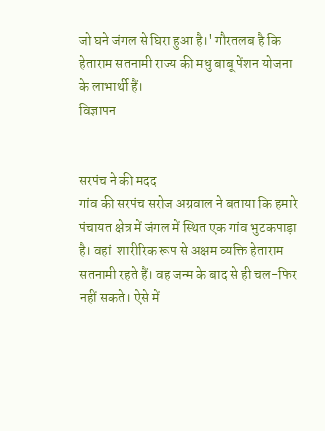जो घने जंगल से घिरा हुआ है।' गौरतलब है कि हेताराम सतनामी राज्य की मधु बाबू पेंशन योजना के लाभार्थी हैं।
विज्ञापन


सरपंच ने की मदद
गांव की सरपंच सरोज अग्रवाल ने बताया कि हमारे पंचायत क्षेत्र में जंगल में स्थित एक गांव भुटकपाड़ा है। वहां  शारीरिक रूप से अक्षम व्यक्ति हेताराम सतनामी रहते हैं। वह जन्म के बाद से ही चल-फिर नहीं सकते। ऐसे में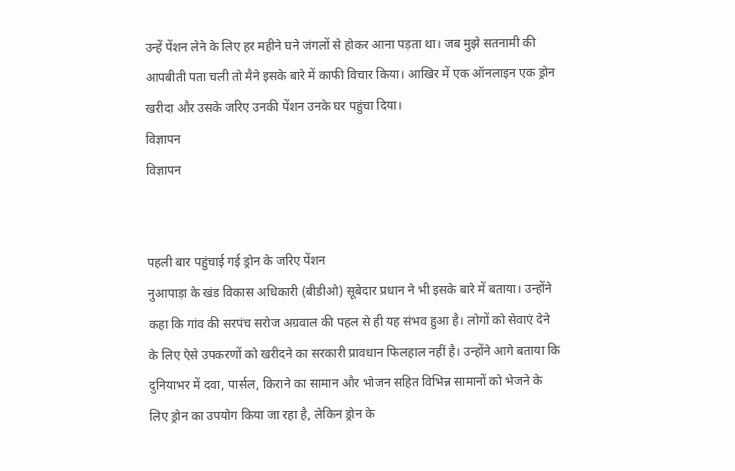उन्हें पेंशन लेने के लिए हर महीने घने जंगलों से होकर आना पड़ता था। जब मुझे सतनामी की आपबीती पता चली तो मैने इसके बारे में काफी विचार किया। आखिर में एक ऑनलाइन एक ड्रोन खरीदा और उसके जरिए उनकी पेंशन उनके घर पहुंचा दिया।
विज्ञापन
विज्ञापन


पहली बार पहुंचाई गई ड्रोन के जरिए पेंशन
नुआपाड़ा के खंड विकास अधिकारी (बीडीओ) सूबेदार प्रधान ने भी इसके बारे में बताया। उन्होंने कहा कि गांव की सरपंच सरोज अग्रवाल की पहल से ही यह संभव हुआ है। लोगों को सेवाएं देने के लिए ऐसे उपकरणों को खरीदने का सरकारी प्रावधान फिलहाल नहीं है। उन्होंने आगे बताया कि दुनियाभर में दवा, पार्सल, किराने का सामान और भोजन सहित विभिन्न सामानों को भेजने के लिए ड्रोन का उपयोग किया जा रहा है, लेकिन ड्रोन के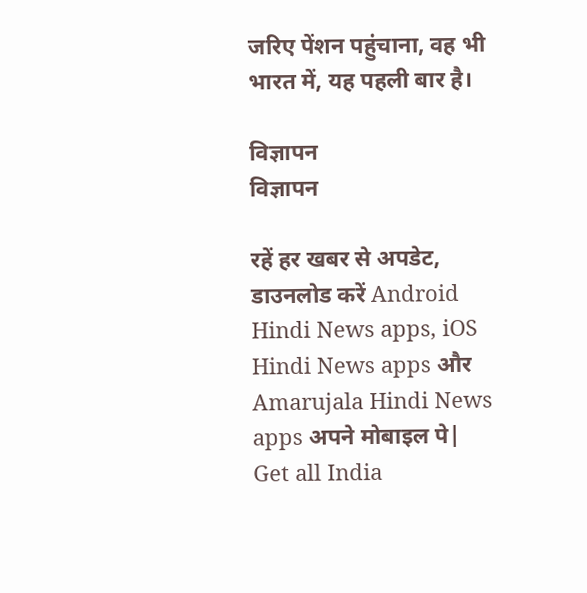जरिए पेंशन पहुंचाना, वह भी भारत में, यह पहली बार है।

विज्ञापन
विज्ञापन

रहें हर खबर से अपडेट, डाउनलोड करें Android Hindi News apps, iOS Hindi News apps और Amarujala Hindi News apps अपने मोबाइल पे|
Get all India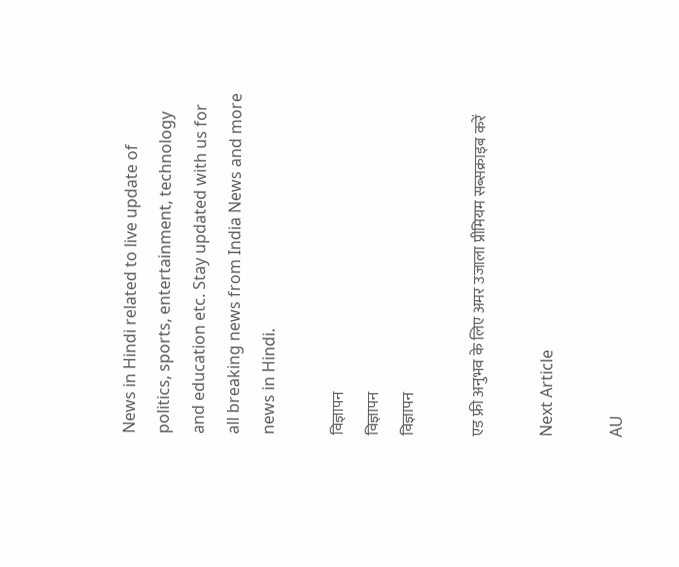News in Hindi related to live update of politics, sports, entertainment, technology and education etc. Stay updated with us for all breaking news from India News and more news in Hindi.

विज्ञापन
विज्ञापन
विज्ञापन

एड फ्री अनुभव के लिए अमर उजाला प्रीमियम सब्सक्राइब करें

Next Article

AU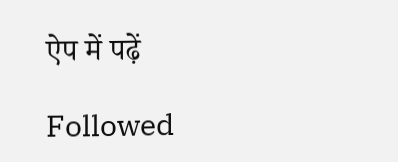ऐप में पढ़ें

Followed